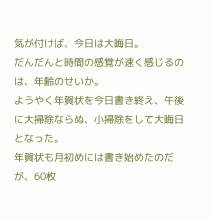気が付けば、今日は大晦日。
だんだんと時間の感覚が速く感じるのは、年齢のせいか。
ようやく年賀状を今日書き終え、午後に大掃除ならぬ、小掃除をして大晦日となった。
年賀状も月初めには書き始めたのだが、60枚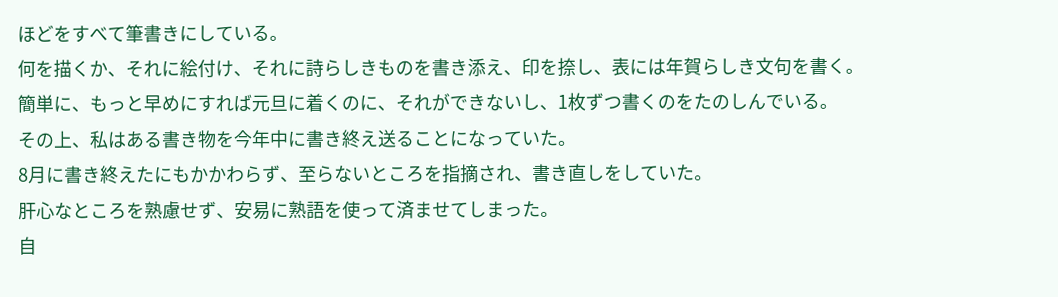ほどをすべて筆書きにしている。
何を描くか、それに絵付け、それに詩らしきものを書き添え、印を捺し、表には年賀らしき文句を書く。
簡単に、もっと早めにすれば元旦に着くのに、それができないし、1枚ずつ書くのをたのしんでいる。
その上、私はある書き物を今年中に書き終え送ることになっていた。
8月に書き終えたにもかかわらず、至らないところを指摘され、書き直しをしていた。
肝心なところを熟慮せず、安易に熟語を使って済ませてしまった。
自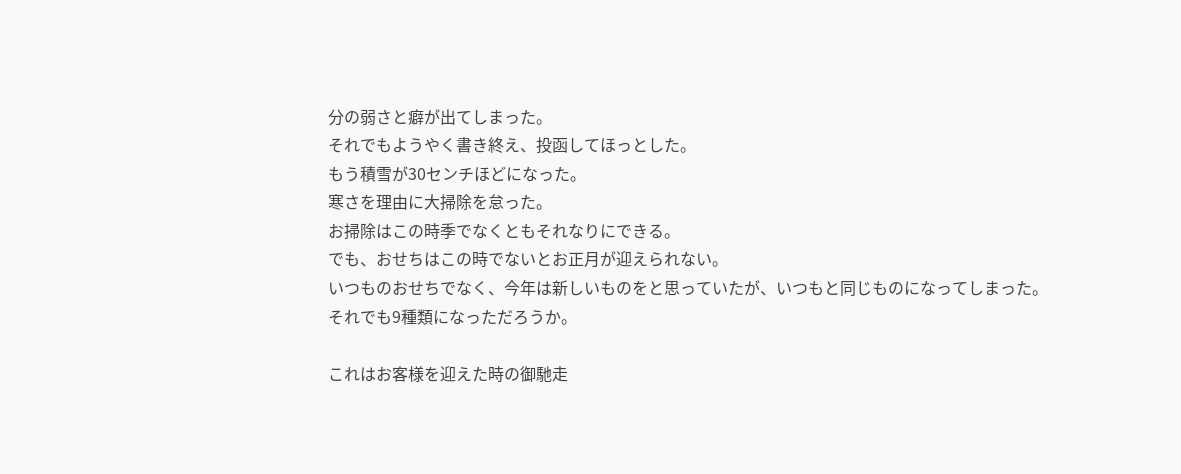分の弱さと癖が出てしまった。
それでもようやく書き終え、投函してほっとした。
もう積雪が30センチほどになった。
寒さを理由に大掃除を怠った。
お掃除はこの時季でなくともそれなりにできる。
でも、おせちはこの時でないとお正月が迎えられない。
いつものおせちでなく、今年は新しいものをと思っていたが、いつもと同じものになってしまった。
それでも9種類になっただろうか。

これはお客様を迎えた時の御馳走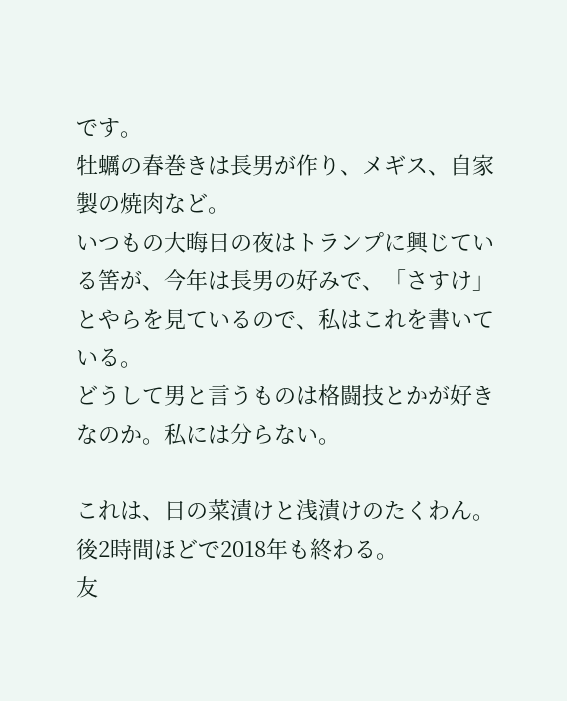です。
牡蠣の春巻きは長男が作り、メギス、自家製の焼肉など。
いつもの大晦日の夜はトランプに興じている筈が、今年は長男の好みで、「さすけ」とやらを見ているので、私はこれを書いている。
どうして男と言うものは格闘技とかが好きなのか。私には分らない。

これは、日の菜漬けと浅漬けのたくわん。
後2時間ほどで2018年も終わる。
友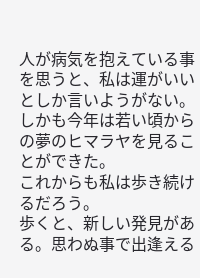人が病気を抱えている事を思うと、私は運がいいとしか言いようがない。
しかも今年は若い頃からの夢のヒマラヤを見ることができた。
これからも私は歩き続けるだろう。
歩くと、新しい発見がある。思わぬ事で出逢える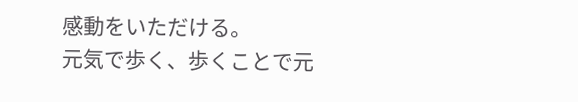感動をいただける。
元気で歩く、歩くことで元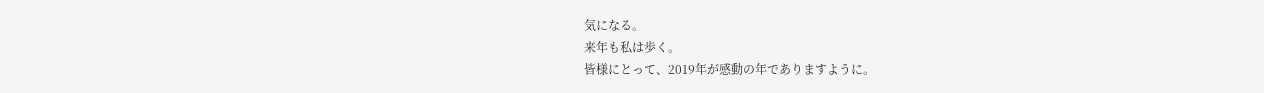気になる。
来年も私は歩く。
皆様にとって、2019年が感動の年でありますように。